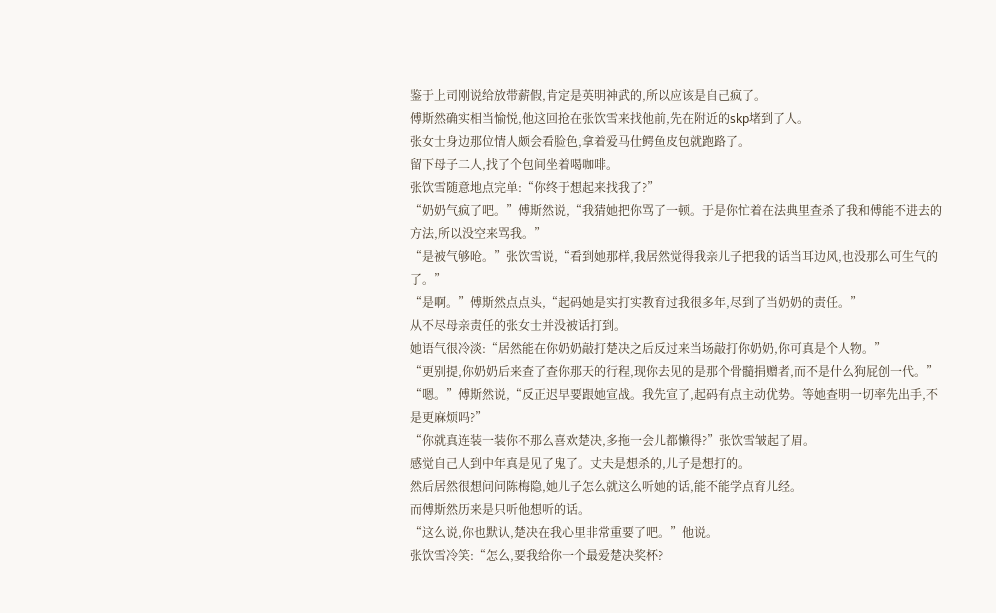鉴于上司刚说给放带薪假,肯定是英明神武的,所以应该是自己疯了。
傅斯然确实相当愉悦,他这回抢在张饮雪来找他前,先在附近的skp堵到了人。
张女士身边那位情人颇会看脸色,拿着爱马仕鳄鱼皮包就跑路了。
留下母子二人,找了个包间坐着喝咖啡。
张饮雪随意地点完单:“你终于想起来找我了?”
“奶奶气疯了吧。”傅斯然说,“我猜她把你骂了一顿。于是你忙着在法典里查杀了我和傅能不进去的方法,所以没空来骂我。”
“是被气够呛。”张饮雪说,“看到她那样,我居然觉得我亲儿子把我的话当耳边风,也没那么可生气的了。”
“是啊。”傅斯然点点头,“起码她是实打实教育过我很多年,尽到了当奶奶的责任。”
从不尽母亲责任的张女士并没被话打到。
她语气很冷淡:“居然能在你奶奶敲打楚决之后反过来当场敲打你奶奶,你可真是个人物。”
“更别提,你奶奶后来查了查你那天的行程,现你去见的是那个骨髓捐赠者,而不是什么狗屁创一代。”
“嗯。”傅斯然说,“反正迟早要跟她宣战。我先宣了,起码有点主动优势。等她查明一切率先出手,不是更麻烦吗?”
“你就真连装一装你不那么喜欢楚决,多拖一会儿都懒得?”张饮雪皱起了眉。
感觉自己人到中年真是见了鬼了。丈夫是想杀的,儿子是想打的。
然后居然很想问问陈梅隐,她儿子怎么就这么听她的话,能不能学点育儿经。
而傅斯然历来是只听他想听的话。
“这么说,你也默认,楚决在我心里非常重要了吧。”他说。
张饮雪冷笑:“怎么,要我给你一个最爱楚决奖杯?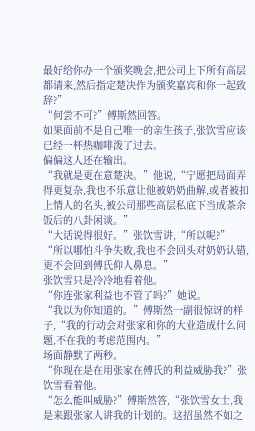最好给你办一个颁奖晚会,把公司上下所有高层都请来,然后指定楚决作为颁奖嘉宾和你一起致辞?”
“何尝不可?”傅斯然回答。
如果面前不是自己唯一的亲生孩子,张饮雪应该已经一杯热咖啡泼了过去。
偏偏这人还在输出。
“我就是更在意楚决。”他说,“宁愿把局面弄得更复杂,我也不乐意让他被奶奶曲解,或者被扣上情人的名头,被公司那些高层私底下当成茶余饭后的八卦闲谈。”
“大话说得很好。”张饮雪讲,“所以呢?”
“所以哪怕斗争失败,我也不会回头对奶奶认错,更不会回到傅氏仰人鼻息。”
张饮雪只是冷冷地看着他。
“你连张家利益也不管了吗?”她说。
“我以为你知道的。”傅斯然一副很惊讶的样子,“我的行动会对张家和你的大业造成什么问题,不在我的考虑范围内。”
场面静默了两秒。
“你现在是在用张家在傅氏的利益威胁我?”张饮雪看着他。
“怎么能叫威胁?”傅斯然答,“张饮雪女士,我是来跟张家人讲我的计划的。这招虽然不如之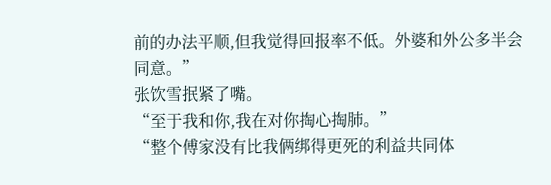前的办法平顺,但我觉得回报率不低。外婆和外公多半会同意。”
张饮雪抿紧了嘴。
“至于我和你,我在对你掏心掏肺。”
“整个傅家没有比我俩绑得更死的利益共同体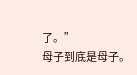了。”
母子到底是母子。